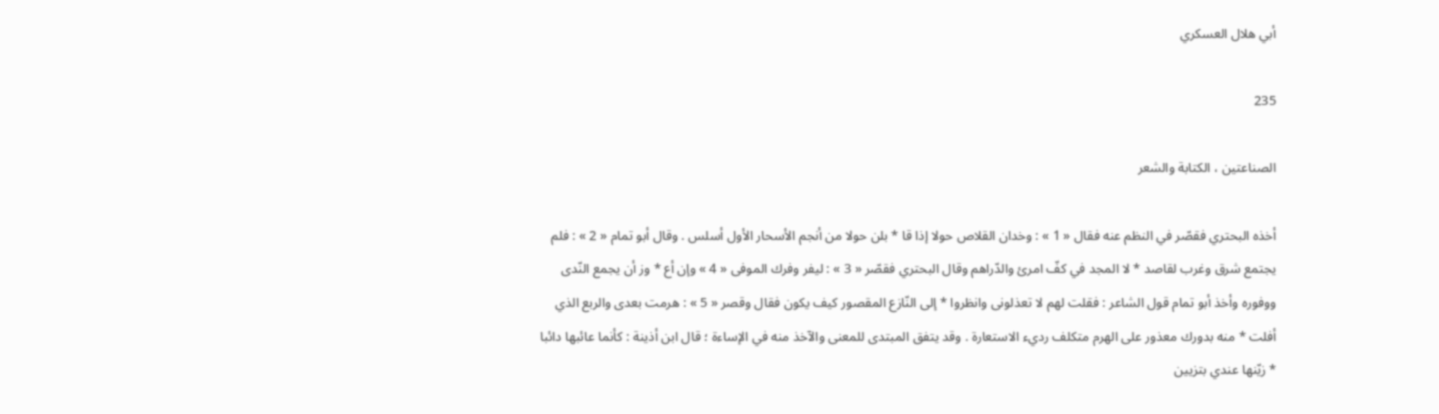أبي هلال العسكري

235

الصناعتين ، الكتابة والشعر

أخذه البحتري فقصّر في النظم عنه فقال « 1 » : وخدان القلاص حولا إذا قا * بلن حولا من أنجم الأسحار الأول أسلس . وقال أبو تمام « 2 » : فلم يجتمع شرق وغرب لقاصد * لا المجد في كفّ امرئ والدّراهم وقال البحتري فقصّر « 3 » : ليفر وفرك الموفى « 4 » وإن أع * وز أن يجمع النّدى ووفوره وأخذ أبو تمام قول الشاعر : فقلت لهم لا تعذلونى وانظروا * إلى النّازع المقصور كيف يكون فقال وقصر « 5 » : هرمت بعدى والربع الذي أفلت * منه بدورك معذور على الهرم متكلف رديء الاستعارة . وقد يتفق المبتدى للمعنى والآخذ منه في الإساءة ؛ قال ابن أذينة : كأنما عائبها دائبا * زيّنها عندي بتزيين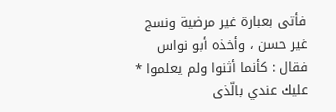فأتى بعبارة غير مرضية ونسج غير حسن ، وأخذه أبو نواس فقال : كأنما أثنوا ولم يعلموا * عليك عندي بالّذى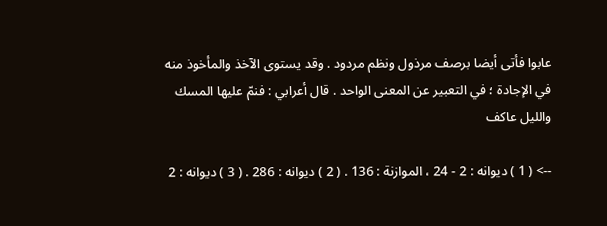عابوا فأتى أيضا برصف مرذول ونظم مردود . وقد يستوى الآخذ والمأخوذ منه في الإجادة ؛ في التعبير عن المعنى الواحد . قال أعرابي : فنمّ عليها المسك والليل عاكف

--> ( 1 ) ديوانه : 2 - 24 ، الموازنة : 136 . ( 2 ) ديوانه : 286 . ( 3 ) ديوانه : 2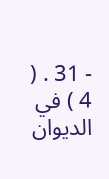- 31 . ( 4 ) في الديوان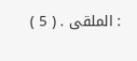: الملقى . ( 5 )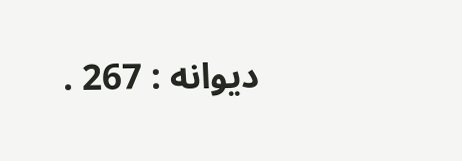ديوانه : 267 .